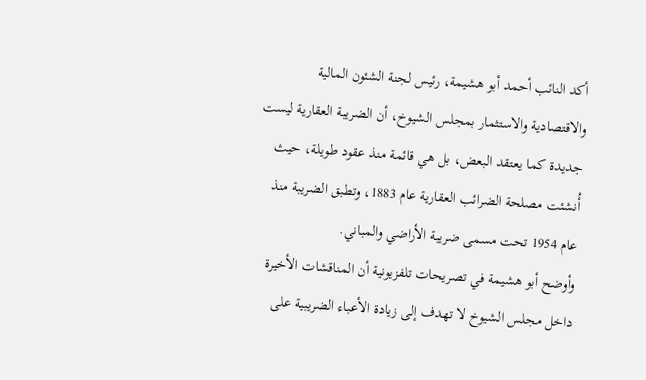أكد النائب أحمد أبو هشيمة، رئيس لجنة الشئون المالية والاقتصادية والاستثمار بمجلس الشيوخ، أن الضريبة العقارية ليست جديدة كما يعتقد البعض، بل هي قائمة منذ عقود طويلة، حيث أُنشئت مصلحة الضرائب العقارية عام 1883، وتطبق الضريبة منذ عام 1954 تحت مسمى ضريبة الأراضي والمباني.
وأوضح أبو هشيمة في تصريحات تلفزيونية أن المناقشات الأخيرة داخل مجلس الشيوخ لا تهدف إلى زيادة الأعباء الضريبية على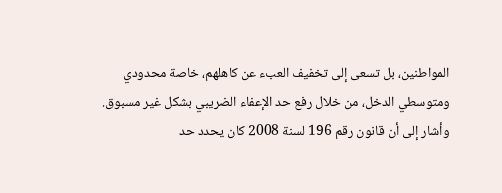المواطنين، بل تسعى إلى تخفيف العبء عن كاهلهم، خاصة محدودي ومتوسطي الدخل، من خلال رفع حد الإعفاء الضريبي بشكل غير مسبوق.
وأشار إلى أن قانون رقم 196 لسنة 2008 كان يحدد حد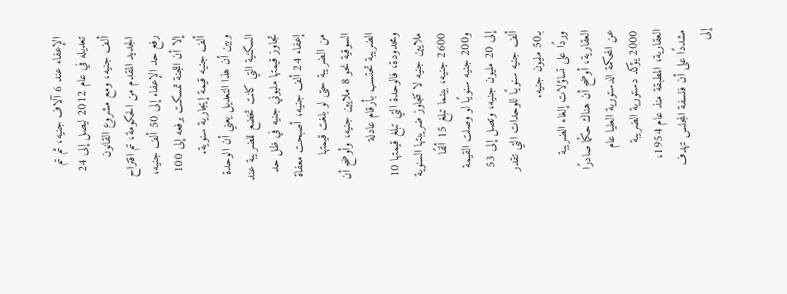الإعفاء عند 6 آلاف جنيه، ثم تم تعديله في عام 2012 ليصل إلى 24 ألف جنيه، ومع مشروع القانون الجديد المقدم من الحكومة، تم اقتراح رفع حد الإعفاء إلى 50 ألف جنيه، إلا أن اللجنة تمسكت برفعه إلى 100 ألف جنيه قيمة إيجارية سنوية.
وبين أن هذا التعديل يعني أن الوحدة السكنية التي كانت تخضع للضريبة عند تجاوز قيمتها مليوني جنيه في ظل حد إعفاء 24 ألف جنيه، أصبحت معفاة من الضريبة حتى لو بلغت قيمتها السوقية نحو 8 ملايين جنيه، وأوضح أن الضريبة تحتسب بأرقام عادلة ومحدودة، فالوحدة التي تبلغ قيمتها 10 ملايين جنيه لا تتجاوز ضريبتها السنوية 2600 جنيه، بينما تبلغ 15 ألفًا و200 جنيه سنويًا لو وصلت القيمة إلى 20 مليون جنيه، وتصل إلى 53 ألف جنيه سنويًا للوحدات التي تقدر بـ50 مليون جنيه.
وردًا على تساؤلات إلغاء الضريبة العقارية، أوضح أن هناك حكمًا صادرًا عن المحكمة الدستورية العليا عام 2000 يؤكد دستورية الضريبة العقارية، المطبقة منذ عام 1954، مشددًا على أن فلسفة المجلس تهدف إلى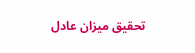تحقيق ميزان عادل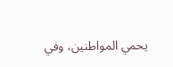يحمي المواطنين، وفي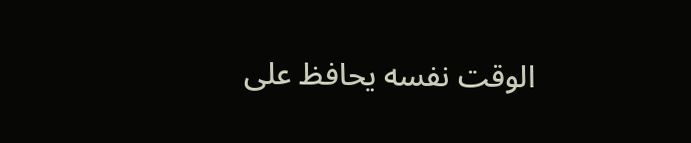الوقت نفسه يحافظ على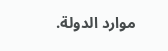موارد الدولة.